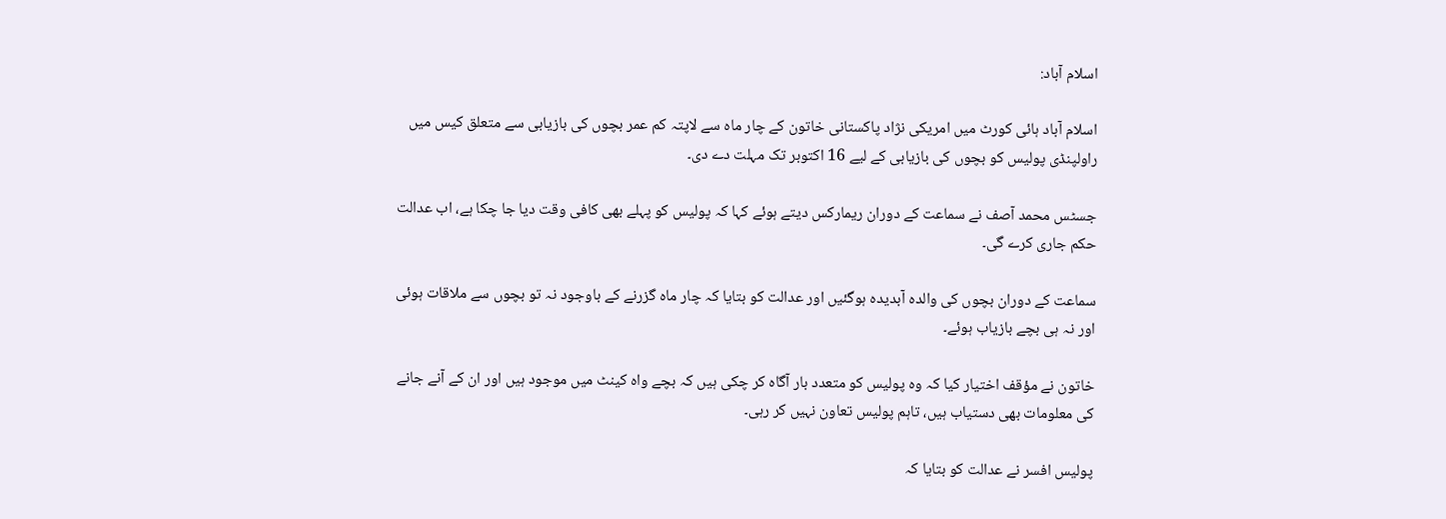اسلام آباد:

اسلام آباد ہائی کورٹ میں امریکی نژاد پاکستانی خاتون کے چار ماہ سے لاپتہ کم عمر بچوں کی بازیابی سے متعلق کیس میں راولپنڈی پولیس کو بچوں کی بازیابی کے لیے 16 اکتوبر تک مہلت دے دی۔

جسٹس محمد آصف نے سماعت کے دوران ریمارکس دیتے ہوئے کہا کہ پولیس کو پہلے بھی کافی وقت دیا جا چکا ہے، اب عدالت حکم جاری کرے گی۔

سماعت کے دوران بچوں کی والدہ آبدیدہ ہوگئیں اور عدالت کو بتایا کہ چار ماہ گزرنے کے باوجود نہ تو بچوں سے ملاقات ہوئی اور نہ ہی بچے بازیاب ہوئے۔

خاتون نے مؤقف اختیار کیا کہ وہ پولیس کو متعدد بار آگاہ کر چکی ہیں کہ بچے واہ کینٹ میں موجود ہیں اور ان کے آنے جانے کی معلومات بھی دستیاب ہیں، تاہم پولیس تعاون نہیں کر رہی۔

پولیس افسر نے عدالت کو بتایا کہ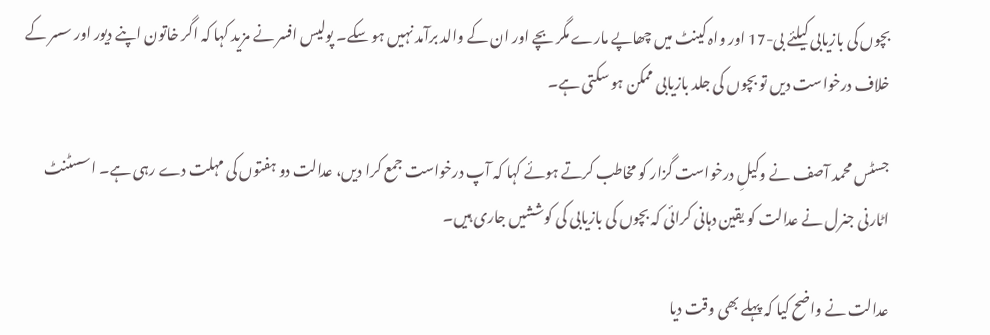بچوں کی بازیابی کیلئے بی-17 اور واہ کینٹ میں چھاپے مارے مگر بچے اور ان کے والد برآمد نہیں ہو سکے۔ پولیس افسر نے مزید کہا کہ اگر خاتون اپنے دیور اور سسر کے خلاف درخواست دیں تو بچوں کی جلد بازیابی ممکن ہو سکتی ہے۔

جسٹس محمد آصف نے وکیلِ درخواست گزار کو مخاطب کرتے ہوئے کہا کہ آپ درخواست جمع کرا دیں، عدالت دو ہفتوں کی مہلت دے رہی ہے۔ اسسٹنٹ اٹارنی جنرل نے عدالت کو یقین دہانی کرائی کہ بچوں کی بازیابی کی کوششیں جاری ہیں۔

عدالت نے واضح کیا کہ پہلے بھی وقت دیا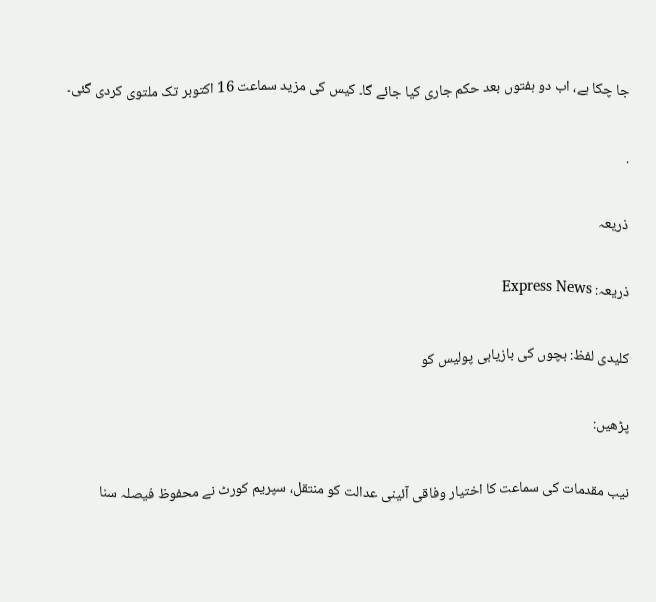جا چکا ہے، اب دو ہفتوں بعد حکم جاری کیا جائے گا۔ کیس کی مزید سماعت 16 اکتوبر تک ملتوی کردی گئی۔

.

ذریعہ

ذریعہ: Express News

کلیدی لفظ: بچوں کی بازیابی پولیس کو

پڑھیں:

نیب مقدمات کی سماعت کا اختیار وفاقی آئینی عدالت کو منتقل، سپریم کورٹ نے محفوظ فیصلہ سنا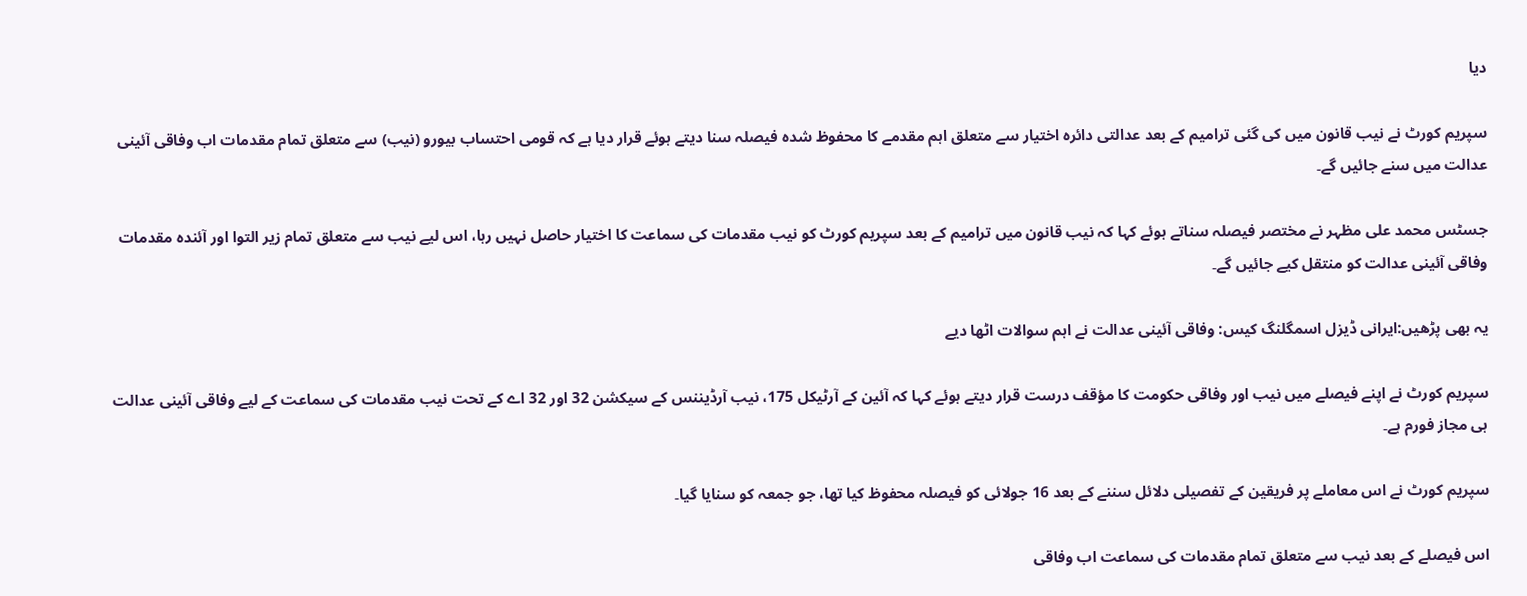دیا

سپریم کورٹ نے نیب قانون میں کی گئی ترامیم کے بعد عدالتی دائرہ اختیار سے متعلق اہم مقدمے کا محفوظ شدہ فیصلہ سنا دیتے ہوئے قرار دیا ہے کہ قومی احتساب بیورو (نیب) سے متعلق تمام مقدمات اب وفاقی آئینی عدالت میں سنے جائیں گے۔

جسٹس محمد علی مظہر نے مختصر فیصلہ سناتے ہوئے کہا کہ نیب قانون میں ترامیم کے بعد سپریم کورٹ کو نیب مقدمات کی سماعت کا اختیار حاصل نہیں رہا، اس لیے نیب سے متعلق تمام زیر التوا اور آئندہ مقدمات وفاقی آئینی عدالت کو منتقل کیے جائیں گے۔

یہ بھی پڑھیں:ایرانی ڈیزل اسمگلنگ کیس: وفاقی آئینی عدالت نے اہم سوالات اٹھا دیے

سپریم کورٹ نے اپنے فیصلے میں نیب اور وفاقی حکومت کا مؤقف درست قرار دیتے ہوئے کہا کہ آئین کے آرٹیکل 175، نیب آرڈیننس کے سیکشن 32 اور 32 اے کے تحت نیب مقدمات کی سماعت کے لیے وفاقی آئینی عدالت ہی مجاز فورم ہے۔

سپریم کورٹ نے اس معاملے پر فریقین کے تفصیلی دلائل سننے کے بعد 16 جولائی کو فیصلہ محفوظ کیا تھا، جو جمعہ کو سنایا گیا۔

اس فیصلے کے بعد نیب سے متعلق تمام مقدمات کی سماعت اب وفاقی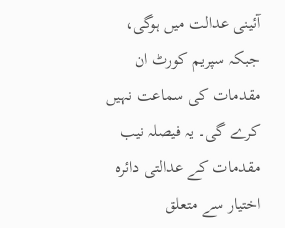آئینی عدالت میں ہوگی، جبکہ سپریم کورٹ ان مقدمات کی سماعت نہیں کرے گی۔ یہ فیصلہ نیب مقدمات کے عدالتی دائرہ اختیار سے متعلق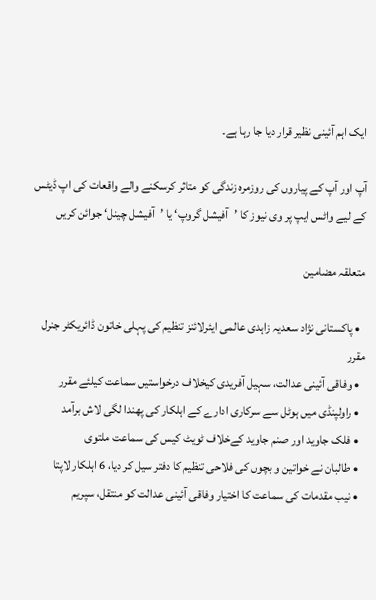ایک اہم آئینی نظیر قرار دیا جا رہا ہے۔

آپ اور آپ کے پیاروں کی روزمرہ زندگی کو متاثر کرسکنے والے واقعات کی اپ ڈیٹس کے لیے واٹس ایپ پر وی نیوز کا ’آفیشل گروپ‘ یا ’آفیشل چینل‘ جوائن کریں

متعلقہ مضامین

  • پاکستانی نژاد سعدیہ زاہدی عالمی ایئرلائنز تنظیم کی پہلی خاتون ڈائریکٹر جنرل مقرر
  • وفاقی آئینی عدالت، سہیل آفریدی کیخلاف درخواستیں سماعت کیلئے مقرر
  • راولپنڈی میں ہوٹل سے سرکاری ادارے کے اہلکار کی پھندا لگی لاش برآمد
  • فلک جاوید اور صنم جاوید کےخلاف ٹویٹ کیس کی سماعت ملتوی
  • طالبان نے خواتین و بچوں کی فلاحی تنظیم کا دفتر سیل کر دیا، 6 اہلکار لاپتا
  • نیب مقدمات کی سماعت کا اختیار وفاقی آئینی عدالت کو منتقل، سپریم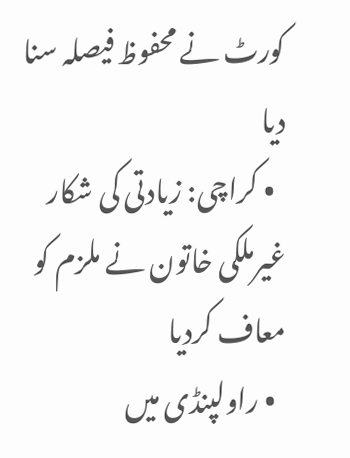کورٹ نے محفوظ فیصلہ سنا دیا
  • کراچی: زیادتی کی شکار غیرملکی خاتون نے ملزم کو معاف کردیا
  • راولپنڈی میں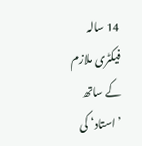14 سالہ فیکٹری ملازم کے ساتھ ’استاد‘ کی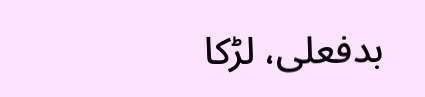بدفعلی، لڑکا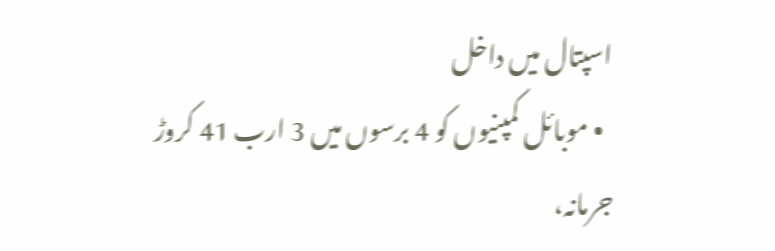اسپتال میں داخل
  • موبائل کمپنیوں کو 4 برسوں میں 3 ارب 41 کروڑ جرمانہ،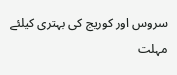سروس اور کوریج کی بہتری کیلئے مہلت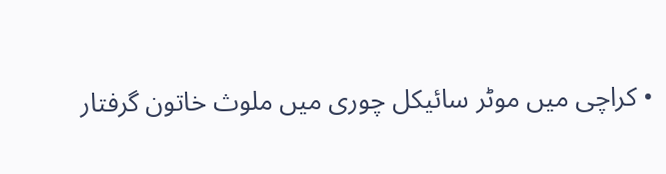• کراچی میں موٹر سائيکل چوری میں ملوث خاتون گرفتار